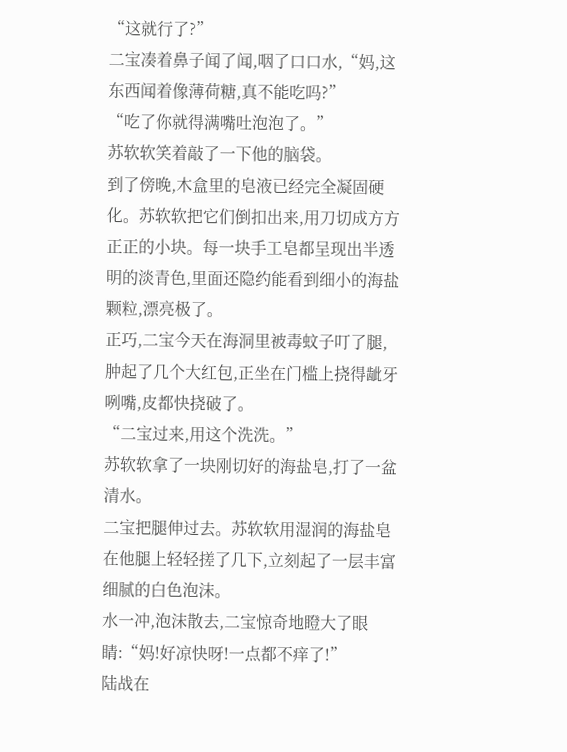“这就行了?”
二宝凑着鼻子闻了闻,咽了口口水,“妈,这东西闻着像薄荷糖,真不能吃吗?”
“吃了你就得满嘴吐泡泡了。”
苏软软笑着敲了一下他的脑袋。
到了傍晚,木盒里的皂液已经完全凝固硬化。苏软软把它们倒扣出来,用刀切成方方正正的小块。每一块手工皂都呈现出半透明的淡青色,里面还隐约能看到细小的海盐颗粒,漂亮极了。
正巧,二宝今天在海洞里被毒蚊子叮了腿,肿起了几个大红包,正坐在门槛上挠得龇牙咧嘴,皮都快挠破了。
“二宝过来,用这个洗洗。”
苏软软拿了一块刚切好的海盐皂,打了一盆清水。
二宝把腿伸过去。苏软软用湿润的海盐皂在他腿上轻轻搓了几下,立刻起了一层丰富细腻的白色泡沫。
水一冲,泡沫散去,二宝惊奇地瞪大了眼睛:“妈!好凉快呀!一点都不痒了!”
陆战在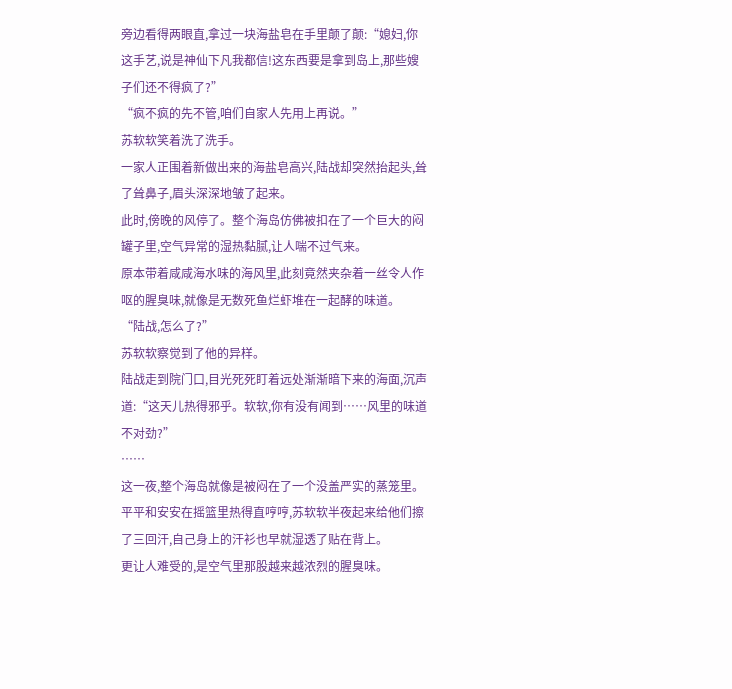旁边看得两眼直,拿过一块海盐皂在手里颠了颠:“媳妇,你这手艺,说是神仙下凡我都信!这东西要是拿到岛上,那些嫂子们还不得疯了?”
“疯不疯的先不管,咱们自家人先用上再说。”
苏软软笑着洗了洗手。
一家人正围着新做出来的海盐皂高兴,陆战却突然抬起头,耸了耸鼻子,眉头深深地皱了起来。
此时,傍晚的风停了。整个海岛仿佛被扣在了一个巨大的闷罐子里,空气异常的湿热黏腻,让人喘不过气来。
原本带着咸咸海水味的海风里,此刻竟然夹杂着一丝令人作呕的腥臭味,就像是无数死鱼烂虾堆在一起酵的味道。
“陆战,怎么了?”
苏软软察觉到了他的异样。
陆战走到院门口,目光死死盯着远处渐渐暗下来的海面,沉声道:“这天儿热得邪乎。软软,你有没有闻到……风里的味道不对劲?”
……
这一夜,整个海岛就像是被闷在了一个没盖严实的蒸笼里。
平平和安安在摇篮里热得直哼哼,苏软软半夜起来给他们擦了三回汗,自己身上的汗衫也早就湿透了贴在背上。
更让人难受的,是空气里那股越来越浓烈的腥臭味。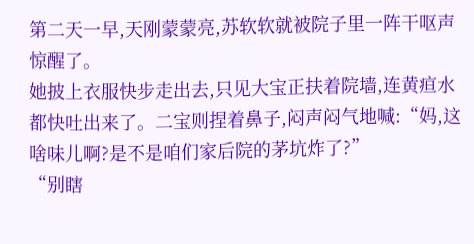第二天一早,天刚蒙蒙亮,苏软软就被院子里一阵干呕声惊醒了。
她披上衣服快步走出去,只见大宝正扶着院墙,连黄疸水都快吐出来了。二宝则捏着鼻子,闷声闷气地喊:“妈,这啥味儿啊?是不是咱们家后院的茅坑炸了?”
“别瞎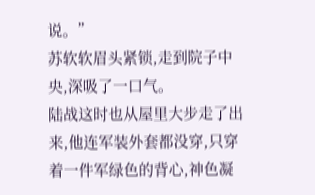说。”
苏软软眉头紧锁,走到院子中央,深吸了一口气。
陆战这时也从屋里大步走了出来,他连军装外套都没穿,只穿着一件军绿色的背心,神色凝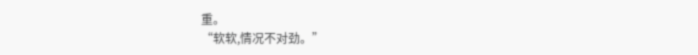重。
“软软,情况不对劲。”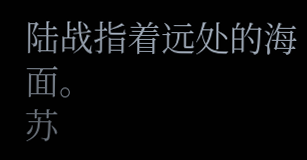陆战指着远处的海面。
苏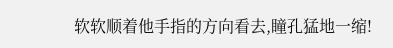软软顺着他手指的方向看去,瞳孔猛地一缩!